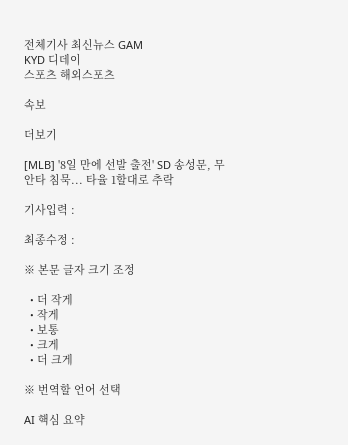전체기사 최신뉴스 GAM
KYD 디데이
스포츠 해외스포츠

속보

더보기

[MLB] '8일 만에 선발 출전' SD 송성문, 무안타 침묵... 타율 1할대로 추락

기사입력 :

최종수정 :

※ 본문 글자 크기 조정

  • 더 작게
  • 작게
  • 보통
  • 크게
  • 더 크게

※ 번역할 언어 선택

AI 핵심 요약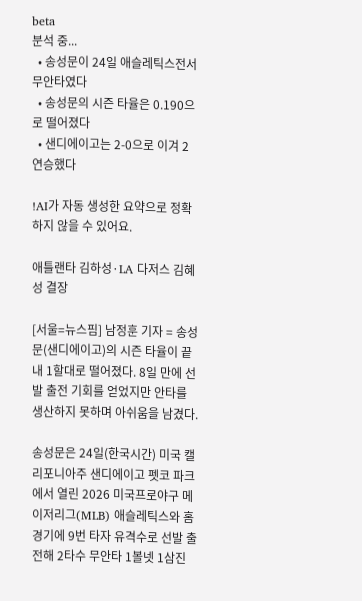beta
분석 중...
  • 송성문이 24일 애슬레틱스전서 무안타였다
  • 송성문의 시즌 타율은 0.190으로 떨어졌다
  • 샌디에이고는 2-0으로 이겨 2연승했다

!AI가 자동 생성한 요약으로 정확하지 않을 수 있어요.

애틀랜타 김하성·LA 다저스 김혜성 결장

[서울=뉴스핌] 남정훈 기자 = 송성문(샌디에이고)의 시즌 타율이 끝내 1할대로 떨어졌다. 8일 만에 선발 출전 기회를 얻었지만 안타를 생산하지 못하며 아쉬움을 남겼다.

송성문은 24일(한국시간) 미국 캘리포니아주 샌디에이고 펫코 파크에서 열린 2026 미국프로야구 메이저리그(MLB) 애슬레틱스와 홈 경기에 9번 타자 유격수로 선발 출전해 2타수 무안타 1볼넷 1삼진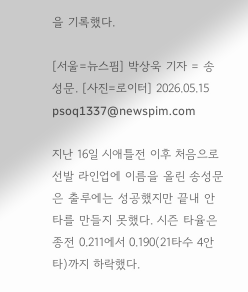을 기록했다.

[서울=뉴스핌] 박상욱 기자 = 송성문. [사진=로이터] 2026.05.15 psoq1337@newspim.com

지난 16일 시애틀전 이후 처음으로 선발 라인업에 이름을 올린 송성문은 출루에는 성공했지만 끝내 안타를 만들지 못했다. 시즌 타율은 종전 0.211에서 0.190(21타수 4안타)까지 하락했다.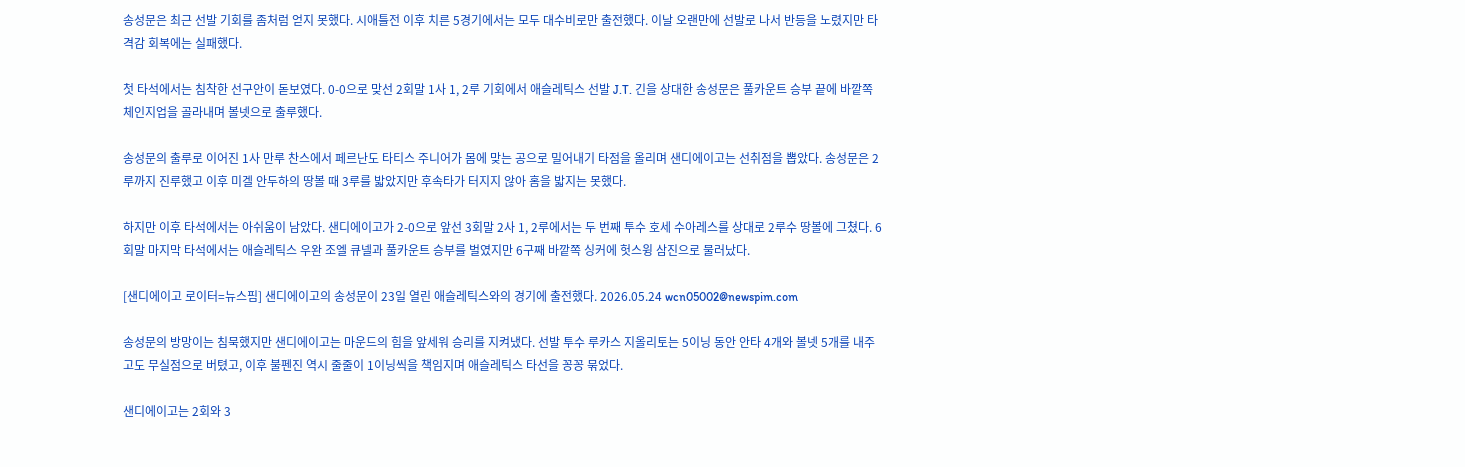송성문은 최근 선발 기회를 좀처럼 얻지 못했다. 시애틀전 이후 치른 5경기에서는 모두 대수비로만 출전했다. 이날 오랜만에 선발로 나서 반등을 노렸지만 타격감 회복에는 실패했다.

첫 타석에서는 침착한 선구안이 돋보였다. 0-0으로 맞선 2회말 1사 1, 2루 기회에서 애슬레틱스 선발 J.T. 긴을 상대한 송성문은 풀카운트 승부 끝에 바깥쪽 체인지업을 골라내며 볼넷으로 출루했다.

송성문의 출루로 이어진 1사 만루 찬스에서 페르난도 타티스 주니어가 몸에 맞는 공으로 밀어내기 타점을 올리며 샌디에이고는 선취점을 뽑았다. 송성문은 2루까지 진루했고 이후 미겔 안두하의 땅볼 때 3루를 밟았지만 후속타가 터지지 않아 홈을 밟지는 못했다.

하지만 이후 타석에서는 아쉬움이 남았다. 샌디에이고가 2-0으로 앞선 3회말 2사 1, 2루에서는 두 번째 투수 호세 수아레스를 상대로 2루수 땅볼에 그쳤다. 6회말 마지막 타석에서는 애슬레틱스 우완 조엘 큐넬과 풀카운트 승부를 벌였지만 6구째 바깥쪽 싱커에 헛스윙 삼진으로 물러났다.

[샌디에이고 로이터=뉴스핌] 샌디에이고의 송성문이 23일 열린 애슬레틱스와의 경기에 출전했다. 2026.05.24 wcn05002@newspim.com

송성문의 방망이는 침묵했지만 샌디에이고는 마운드의 힘을 앞세워 승리를 지켜냈다. 선발 투수 루카스 지올리토는 5이닝 동안 안타 4개와 볼넷 5개를 내주고도 무실점으로 버텼고, 이후 불펜진 역시 줄줄이 1이닝씩을 책임지며 애슬레틱스 타선을 꽁꽁 묶었다.

샌디에이고는 2회와 3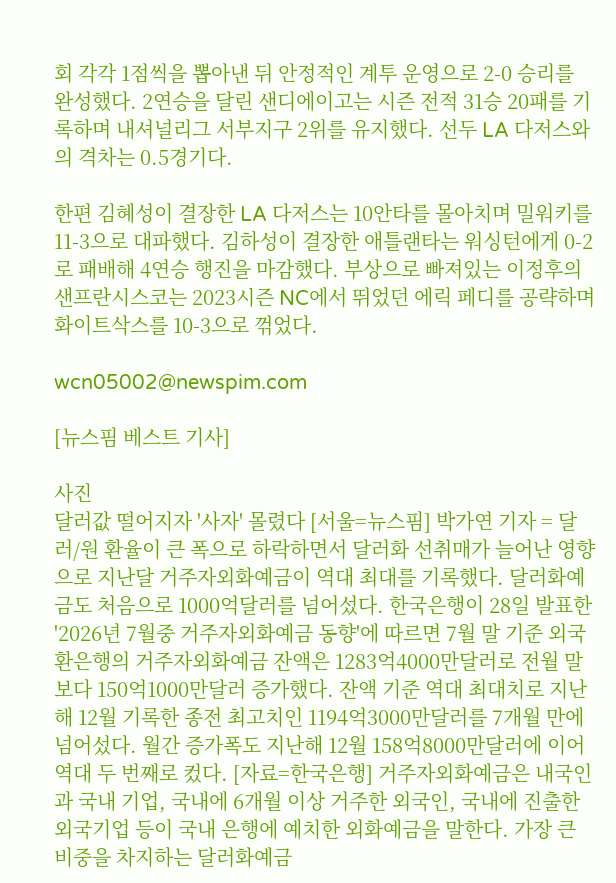회 각각 1점씩을 뽑아낸 뒤 안정적인 계투 운영으로 2-0 승리를 완성했다. 2연승을 달린 샌디에이고는 시즌 전적 31승 20패를 기록하며 내셔널리그 서부지구 2위를 유지했다. 선두 LA 다저스와의 격차는 0.5경기다.

한편 김혜성이 결장한 LA 다저스는 10안타를 몰아치며 밀워키를 11-3으로 대파했다. 김하성이 결장한 애틀랜타는 워싱턴에게 0-2로 패배해 4연승 행진을 마감했다. 부상으로 빠져있는 이정후의 샌프란시스코는 2023시즌 NC에서 뛰었던 에릭 페디를 공략하며 화이트삭스를 10-3으로 꺾었다.

wcn05002@newspim.com

[뉴스핌 베스트 기사]

사진
달러값 떨어지자 '사자' 몰렸다 [서울=뉴스핌] 박가연 기자 = 달러/원 환율이 큰 폭으로 하락하면서 달러화 선취매가 늘어난 영향으로 지난달 거주자외화예금이 역대 최대를 기록했다. 달러화예금도 처음으로 1000억달러를 넘어섰다. 한국은행이 28일 발표한 '2026년 7월중 거주자외화예금 동향'에 따르면 7월 말 기준 외국환은행의 거주자외화예금 잔액은 1283억4000만달러로 전월 말보다 150억1000만달러 증가했다. 잔액 기준 역대 최대치로 지난해 12월 기록한 종전 최고치인 1194억3000만달러를 7개월 만에 넘어섰다. 월간 증가폭도 지난해 12월 158억8000만달러에 이어 역대 두 번째로 컸다. [자료=한국은행] 거주자외화예금은 내국인과 국내 기업, 국내에 6개월 이상 거주한 외국인, 국내에 진출한 외국기업 등이 국내 은행에 예치한 외화예금을 말한다. 가장 큰 비중을 차지하는 달러화예금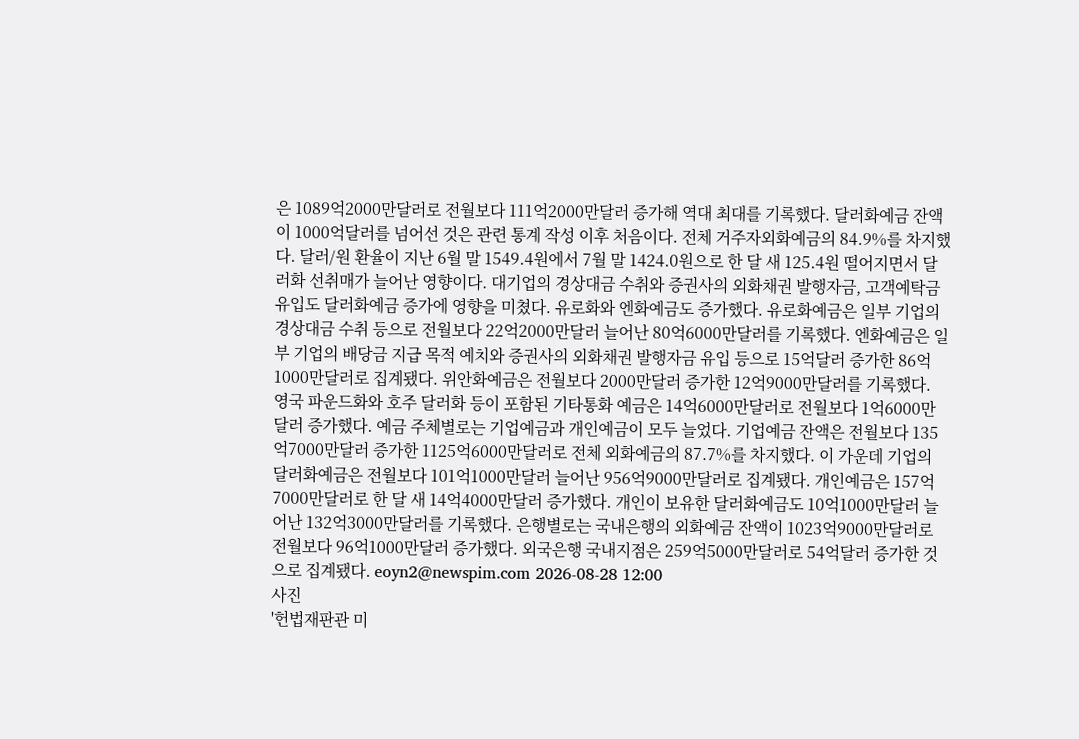은 1089억2000만달러로 전월보다 111억2000만달러 증가해 역대 최대를 기록했다. 달러화예금 잔액이 1000억달러를 넘어선 것은 관련 통계 작성 이후 처음이다. 전체 거주자외화예금의 84.9%를 차지했다. 달러/원 환율이 지난 6월 말 1549.4원에서 7월 말 1424.0원으로 한 달 새 125.4원 떨어지면서 달러화 선취매가 늘어난 영향이다. 대기업의 경상대금 수취와 증권사의 외화채권 발행자금, 고객예탁금 유입도 달러화예금 증가에 영향을 미쳤다. 유로화와 엔화예금도 증가했다. 유로화예금은 일부 기업의 경상대금 수취 등으로 전월보다 22억2000만달러 늘어난 80억6000만달러를 기록했다. 엔화예금은 일부 기업의 배당금 지급 목적 예치와 증권사의 외화채권 발행자금 유입 등으로 15억달러 증가한 86억1000만달러로 집계됐다. 위안화예금은 전월보다 2000만달러 증가한 12억9000만달러를 기록했다. 영국 파운드화와 호주 달러화 등이 포함된 기타통화 예금은 14억6000만달러로 전월보다 1억6000만달러 증가했다. 예금 주체별로는 기업예금과 개인예금이 모두 늘었다. 기업예금 잔액은 전월보다 135억7000만달러 증가한 1125억6000만달러로 전체 외화예금의 87.7%를 차지했다. 이 가운데 기업의 달러화예금은 전월보다 101억1000만달러 늘어난 956억9000만달러로 집계됐다. 개인예금은 157억7000만달러로 한 달 새 14억4000만달러 증가했다. 개인이 보유한 달러화예금도 10억1000만달러 늘어난 132억3000만달러를 기록했다. 은행별로는 국내은행의 외화예금 잔액이 1023억9000만달러로 전월보다 96억1000만달러 증가했다. 외국은행 국내지점은 259억5000만달러로 54억달러 증가한 것으로 집계됐다. eoyn2@newspim.com 2026-08-28 12:00
사진
'헌법재판관 미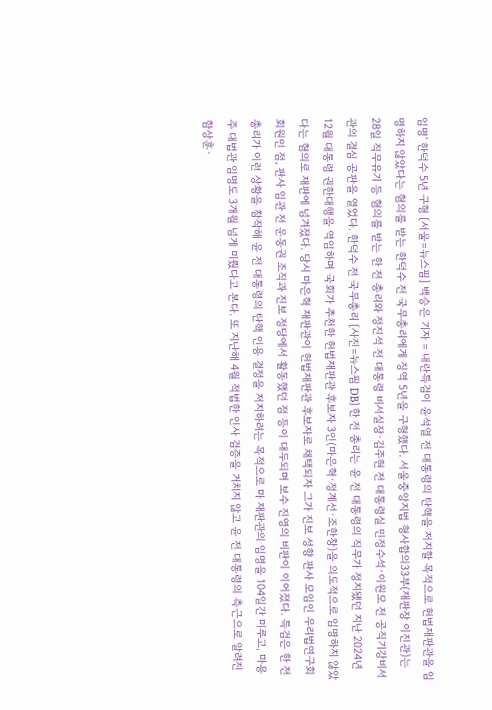임명' 한덕수 5년 구형 [서울=뉴스핌] 백승은 기자 = 내란특검이 윤석열 전 대통령의 탄핵을 저지할 목적으로 헌법재판관을 임명하지 않았다는 혐의를 받는 한덕수 전 국무총리에게 징역 5년을 구형했다. 서울중앙지법 형사합의33부(재판장 이진관)는 28일 직무유기 등 혐의를 받는 한 전 총리와 정진석 전 대통령 비서실장·김주현 전 대통령실 민정수석·이원모 전 공직기강비서관의 결심 공판을 열었다. 한덕수 전 국무총리 [사진=뉴스핌 DB] 한 전 총리는 윤 전 대통령의 직무가 정지됐던 지난 2024년 12월 대통령 권한대행을 역임하며 국회가 추천한 헌법재판관 후보자 3인(마은혁·정계선·조한창)을 의도적으로 임명하지 않았다는 혐의로 재판에 넘겨졌다. 당시 마은혁 재판관이 헌법재판관 후보자로 채택되자 그가 진보 성향 판사 모임인 우리법연구회 회원인 점, 판사 임관 전 운동권 조직과 진보 정당에서 활동했던 점 등이 대두되며 보수 진영의 비판이 이어졌다. 특검은 한 전 총리가 이런 상황을 참작해 윤 전 대통령의 탄핵 인용 결정을 저지하려는 목적으로 마 재판관의 임명을 104일간 미루고, 마용주 대법관 임명도 3개월 넘게 미뤘다고 본다. 또 지난해 4월 적법한 인사 검증을 거치지 않고 윤 전 대통령의 측근으로 알려진 함상훈·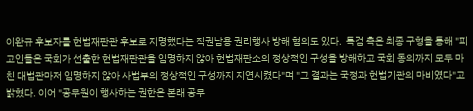이완규 후보자를 헌법재판관 후보로 지명했다는 직권남용 권리행사 방해 혐의도 있다.  특검 측은 최종 구형을 통해 "피고인들은 국회가 선출한 헌법재판관을 임명하지 않아 헌법재판소의 정상적인 구성을 방해하고 국회 동의까지 모두 마친 대법관마저 임명하지 않아 사법부의 정상적인 구성까지 지연시켰다"며 "그 결과는 국정과 헌법기관의 마비였다"고 밝혔다. 이어 "공무원이 행사하는 권한은 본래 공무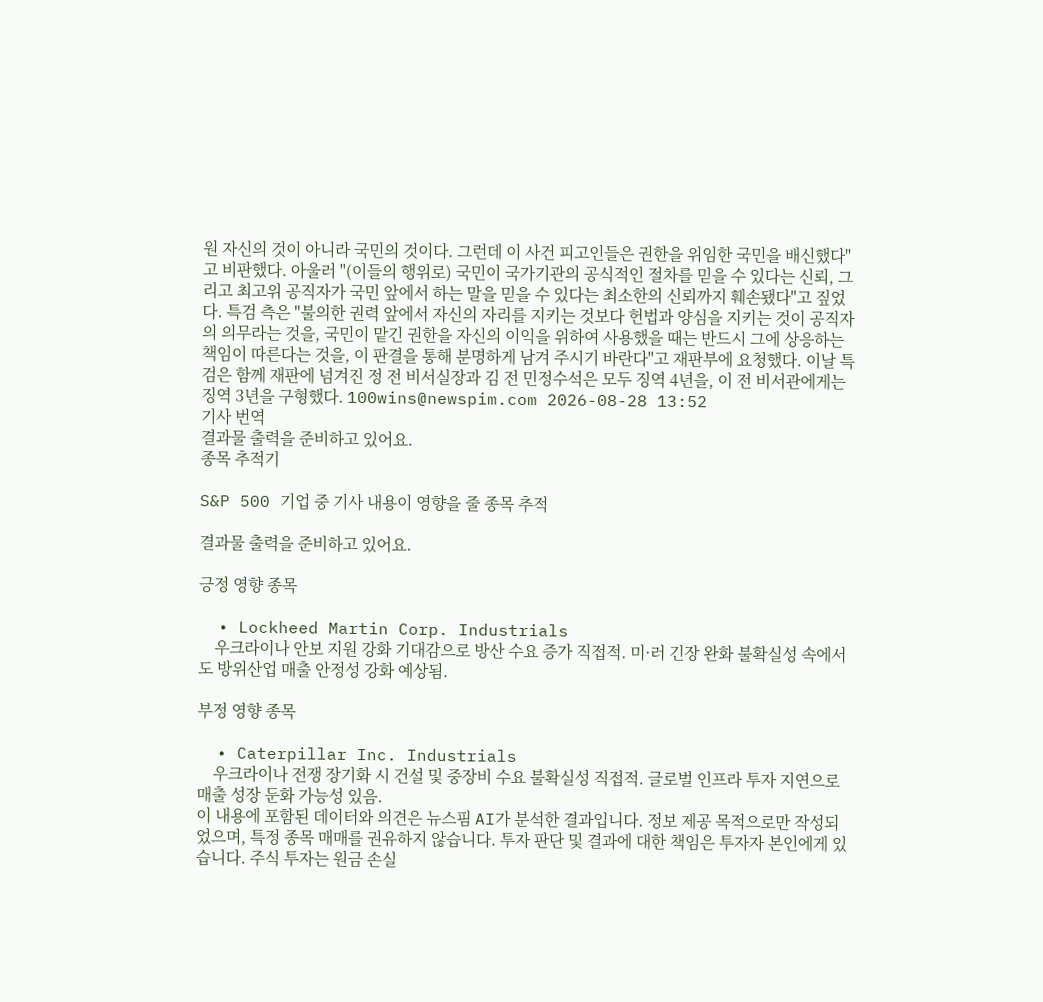원 자신의 것이 아니라 국민의 것이다. 그런데 이 사건 피고인들은 권한을 위임한 국민을 배신했다"고 비판했다. 아울러 "(이들의 행위로) 국민이 국가기관의 공식적인 절차를 믿을 수 있다는 신뢰, 그리고 최고위 공직자가 국민 앞에서 하는 말을 믿을 수 있다는 최소한의 신뢰까지 훼손됐다"고 짚었다. 특검 측은 "불의한 권력 앞에서 자신의 자리를 지키는 것보다 헌법과 양심을 지키는 것이 공직자의 의무라는 것을, 국민이 맡긴 권한을 자신의 이익을 위하여 사용했을 때는 반드시 그에 상응하는 책임이 따른다는 것을, 이 판결을 통해 분명하게 남겨 주시기 바란다"고 재판부에 요청했다. 이날 특검은 함께 재판에 넘겨진 정 전 비서실장과 김 전 민정수석은 모두 징역 4년을, 이 전 비서관에게는 징역 3년을 구형했다. 100wins@newspim.com 2026-08-28 13:52
기사 번역
결과물 출력을 준비하고 있어요.
종목 추적기

S&P 500 기업 중 기사 내용이 영향을 줄 종목 추적

결과물 출력을 준비하고 있어요.

긍정 영향 종목

  • Lockheed Martin Corp. Industrials
    우크라이나 안보 지원 강화 기대감으로 방산 수요 증가 직접적. 미·러 긴장 완화 불확실성 속에서도 방위산업 매출 안정성 강화 예상됨.

부정 영향 종목

  • Caterpillar Inc. Industrials
    우크라이나 전쟁 장기화 시 건설 및 중장비 수요 불확실성 직접적. 글로벌 인프라 투자 지연으로 매출 성장 둔화 가능성 있음.
이 내용에 포함된 데이터와 의견은 뉴스핌 AI가 분석한 결과입니다. 정보 제공 목적으로만 작성되었으며, 특정 종목 매매를 권유하지 않습니다. 투자 판단 및 결과에 대한 책임은 투자자 본인에게 있습니다. 주식 투자는 원금 손실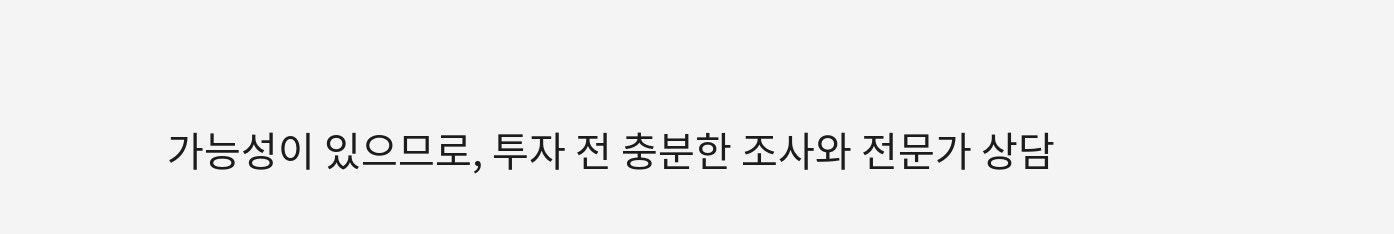가능성이 있으므로, 투자 전 충분한 조사와 전문가 상담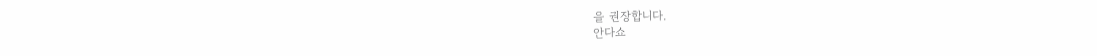을 권장합니다.
안다쇼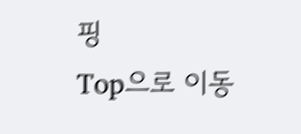핑
Top으로 이동